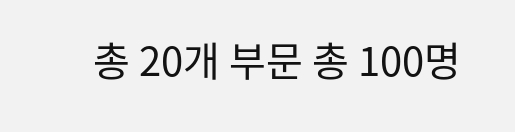총 20개 부문 총 100명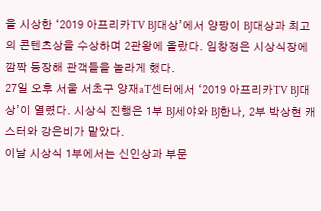을 시상한 ‘2019 아프리카TV BJ대상’에서 양팡이 BJ대상과 최고의 콘텐츠상을 수상하며 2관왕에 올랐다. 임창정은 시상식장에 깜짝 등장해 관객들을 놀라게 했다.
27일 오후 서울 서초구 양재aT센터에서 ‘2019 아프리카TV BJ대상’이 열렸다. 시상식 진행은 1부 BJ세야와 BJ한나, 2부 박상현 캐스터와 강은비가 맡았다.
이날 시상식 1부에서는 신인상과 부문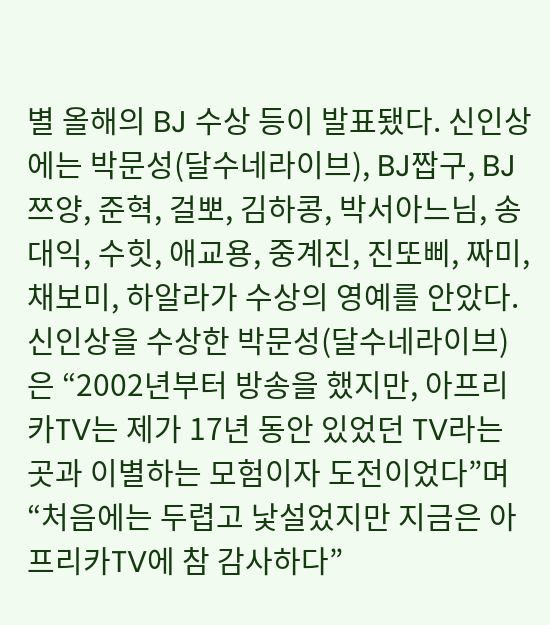별 올해의 BJ 수상 등이 발표됐다. 신인상에는 박문성(달수네라이브), BJ짭구, BJ쯔양, 준혁, 걸뽀, 김하콩, 박서아느님, 송대익, 수힛, 애교용, 중계진, 진또삐, 짜미, 채보미, 하알라가 수상의 영예를 안았다.
신인상을 수상한 박문성(달수네라이브)은 “2002년부터 방송을 했지만, 아프리카TV는 제가 17년 동안 있었던 TV라는 곳과 이별하는 모험이자 도전이었다”며 “처음에는 두렵고 낯설었지만 지금은 아프리카TV에 참 감사하다”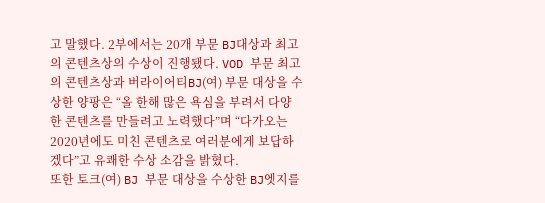고 말했다. 2부에서는 20개 부문 BJ대상과 최고의 콘텐츠상의 수상이 진행됐다. VOD 부문 최고의 콘텐츠상과 버라이어티BJ(여) 부문 대상을 수상한 양팡은 “올 한해 많은 욕심을 부려서 다양한 콘텐츠를 만들려고 노력했다”며 “다가오는 2020년에도 미친 콘텐츠로 여러분에게 보답하겠다”고 유쾌한 수상 소감을 밝혔다.
또한 토크(여) BJ 부문 대상을 수상한 BJ엣지를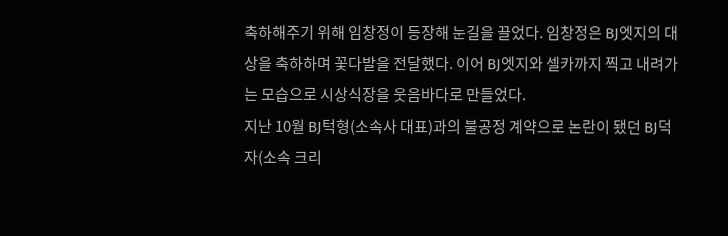축하해주기 위해 임창정이 등장해 눈길을 끌었다. 임창정은 BJ엣지의 대상을 축하하며 꽃다발을 전달했다. 이어 BJ엣지와 셀카까지 찍고 내려가는 모습으로 시상식장을 웃음바다로 만들었다.
지난 10월 BJ턱형(소속사 대표)과의 불공정 계약으로 논란이 됐던 BJ덕자(소속 크리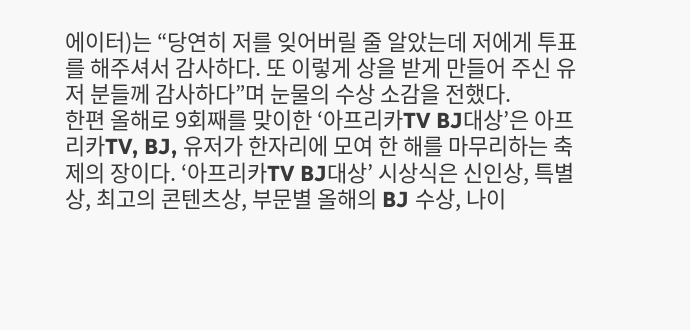에이터)는 “당연히 저를 잊어버릴 줄 알았는데 저에게 투표를 해주셔서 감사하다. 또 이렇게 상을 받게 만들어 주신 유저 분들께 감사하다”며 눈물의 수상 소감을 전했다.
한편 올해로 9회째를 맞이한 ‘아프리카TV BJ대상’은 아프리카TV, BJ, 유저가 한자리에 모여 한 해를 마무리하는 축제의 장이다. ‘아프리카TV BJ대상’ 시상식은 신인상, 특별상, 최고의 콘텐츠상, 부문별 올해의 BJ 수상, 나이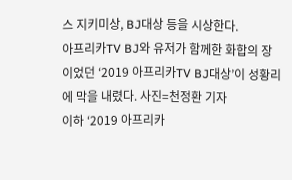스 지키미상, BJ대상 등을 시상한다.
아프리카TV BJ와 유저가 함께한 화합의 장이었던 ‘2019 아프리카TV BJ대상’이 성황리에 막을 내렸다. 사진=천정환 기자
이하 ‘2019 아프리카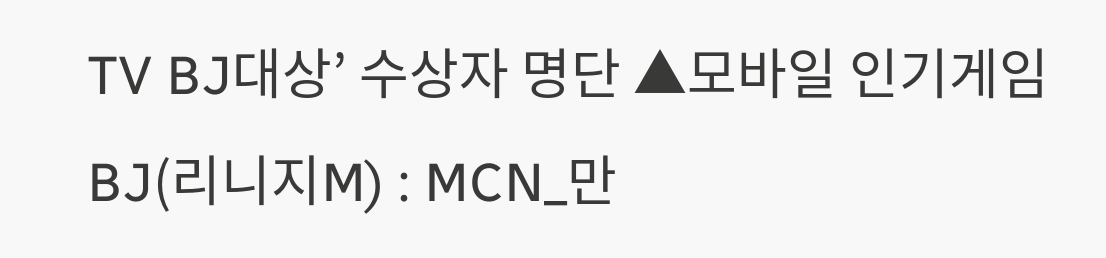TV BJ대상’ 수상자 명단 ▲모바일 인기게임 BJ(리니지M) : MCN_만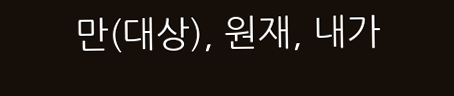만(대상), 원재, 내가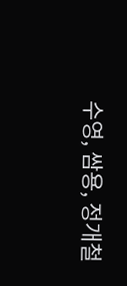수영, 쌈용, 정개철